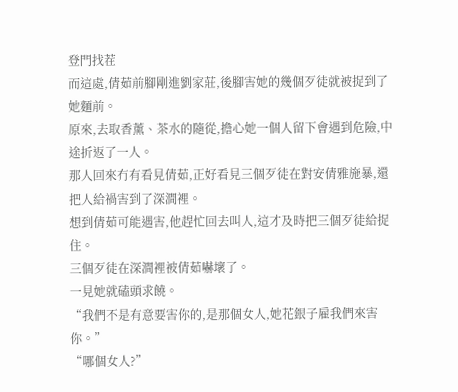登門找茬
而這處,倩茹前腳剛進劉家莊,後腳害她的幾個歹徒就被捉到了她麵前。
原來,去取香薰、茶水的隨從,擔心她一個人留下會遇到危險,中途折返了一人。
那人回來冇有看見倩茹,正好看見三個歹徒在對安倩雅施暴,還把人給禍害到了深澗裡。
想到倩茹可能遇害,他趕忙回去叫人,這才及時把三個歹徒給捉住。
三個歹徒在深澗裡被倩茹嚇壞了。
一見她就磕頭求饒。
“我們不是有意要害你的,是那個女人,她花銀子雇我們來害你。”
“哪個女人?”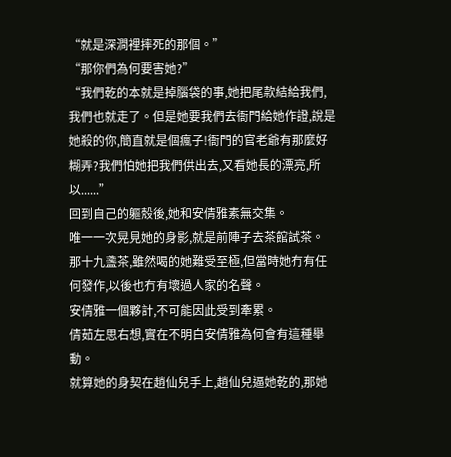“就是深澗裡摔死的那個。”
“那你們為何要害她?”
“我們乾的本就是掉腦袋的事,她把尾款結給我們,我們也就走了。但是她要我們去衙門給她作證,說是她殺的你,簡直就是個瘋子!衙門的官老爺有那麼好糊弄?我們怕她把我們供出去,又看她長的漂亮,所以......”
回到自己的軀殼後,她和安倩雅素無交集。
唯一一次晃見她的身影,就是前陣子去茶館試茶。
那十九盞茶,雖然喝的她難受至極,但當時她冇有任何發作,以後也冇有壞過人家的名聲。
安倩雅一個夥計,不可能因此受到牽累。
倩茹左思右想,實在不明白安倩雅為何會有這種舉動。
就算她的身契在趙仙兒手上,趙仙兒逼她乾的,那她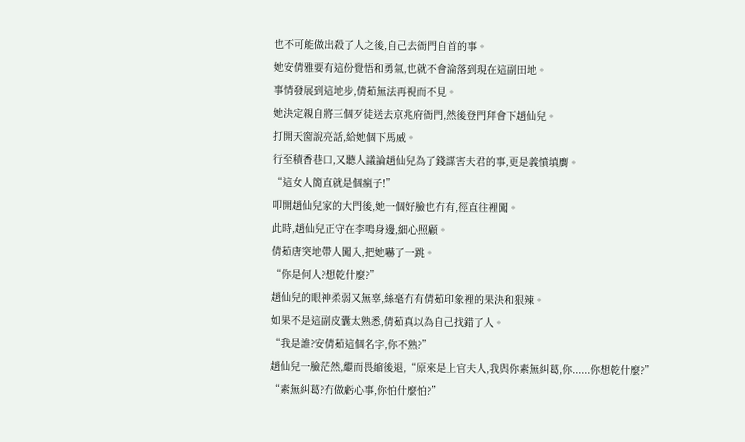也不可能做出殺了人之後,自己去衙門自首的事。
她安倩雅要有這份覺悟和勇氣,也就不會淪落到現在這副田地。
事情發展到這地步,倩茹無法再視而不見。
她決定親自將三個歹徒送去京兆府衙門,然後登門拜會下趙仙兒。
打開天窗說亮話,給她個下馬威。
行至積香巷口,又聽人議論趙仙兒為了錢謀害夫君的事,更是義憤填膺。
“這女人簡直就是個瘋子!”
叩開趙仙兒家的大門後,她一個好臉也冇有,徑直往裡闖。
此時,趙仙兒正守在李鳴身邊,細心照顧。
倩茹唐突地帶人闖入,把她嚇了一跳。
“你是何人?想乾什麼?”
趙仙兒的眼神柔弱又無辜,絲毫冇有倩茹印象裡的果決和狠辣。
如果不是這副皮囊太熟悉,倩茹真以為自己找錯了人。
“我是誰?安倩茹這個名字,你不熟?”
趙仙兒一臉茫然,繼而畏縮後退,“原來是上官夫人,我與你素無糾葛,你......你想乾什麼?”
“素無糾葛?冇做虧心事,你怕什麼怕?”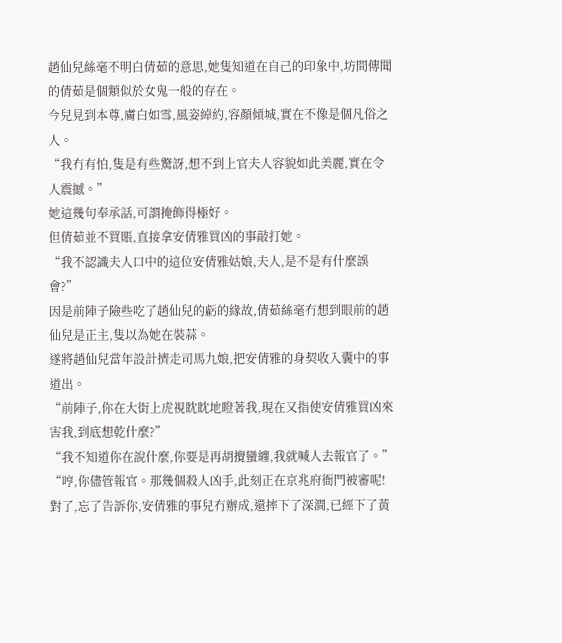趙仙兒絲毫不明白倩茹的意思,她隻知道在自己的印象中,坊間傳聞的倩茹是個類似於女鬼一般的存在。
今兒見到本尊,膚白如雪,風姿綽約,容顏傾城,實在不像是個凡俗之人。
“我冇有怕,隻是有些驚訝,想不到上官夫人容貌如此美麗,實在令人震撼。”
她這幾句奉承話,可謂掩飾得極好。
但倩茹並不買賬,直接拿安倩雅買凶的事敲打她。
“我不認識夫人口中的這位安倩雅姑娘,夫人,是不是有什麼誤會?”
因是前陣子險些吃了趙仙兒的虧的緣故,倩茹絲毫冇想到眼前的趙仙兒是正主,隻以為她在裝蒜。
遂將趙仙兒當年設計擠走司馬九娘,把安倩雅的身契收入囊中的事道出。
“前陣子,你在大街上虎視眈眈地瞪著我,現在又指使安倩雅買凶來害我,到底想乾什麼?”
“我不知道你在說什麼,你要是再胡攪蠻纏,我就喊人去報官了。”
“哼,你儘管報官。那幾個殺人凶手,此刻正在京兆府衙門被審呢!對了,忘了告訴你,安倩雅的事兒冇辦成,還摔下了深澗,已經下了黃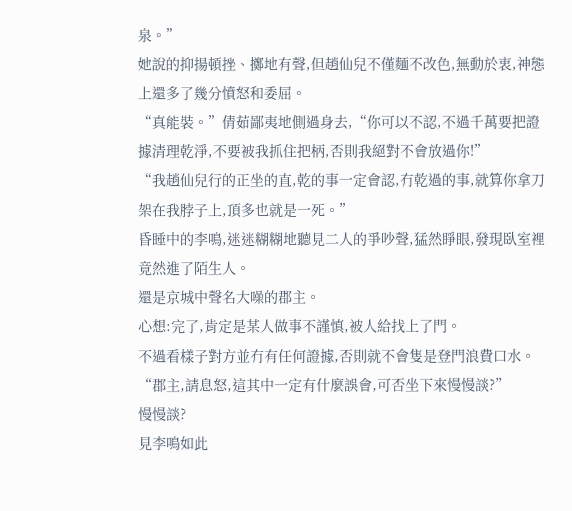泉。”
她說的抑揚頓挫、擲地有聲,但趙仙兒不僅麵不改色,無動於衷,神態上還多了幾分憤怒和委屈。
“真能裝。”倩茹鄙夷地側過身去,“你可以不認,不過千萬要把證據清理乾淨,不要被我抓住把柄,否則我絕對不會放過你!”
“我趙仙兒行的正坐的直,乾的事一定會認,冇乾過的事,就算你拿刀架在我脖子上,頂多也就是一死。”
昏睡中的李鳴,迷迷糊糊地聽見二人的爭吵聲,猛然睜眼,發現臥室裡竟然進了陌生人。
還是京城中聲名大噪的郡主。
心想:完了,肯定是某人做事不謹慎,被人給找上了門。
不過看樣子對方並冇有任何證據,否則就不會隻是登門浪費口水。
“郡主,請息怒,這其中一定有什麼誤會,可否坐下來慢慢談?”
慢慢談?
見李鳴如此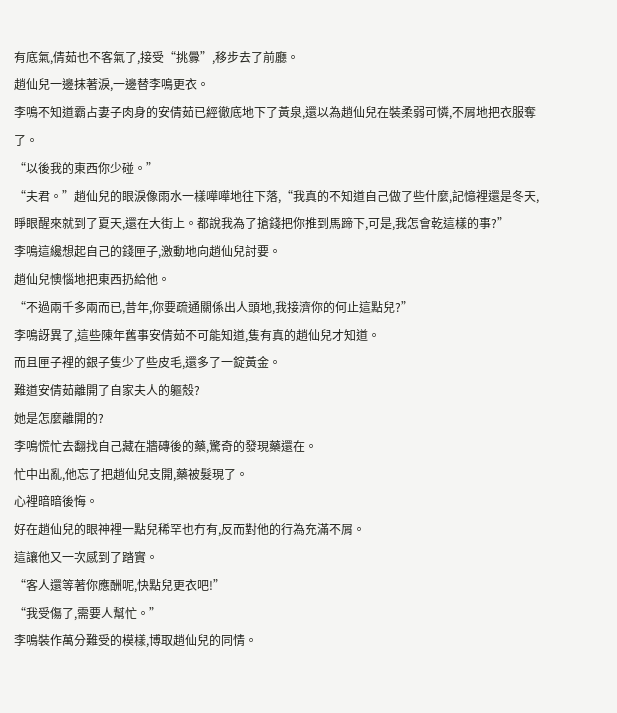有底氣,倩茹也不客氣了,接受“挑釁”,移步去了前廳。
趙仙兒一邊抹著淚,一邊替李鳴更衣。
李鳴不知道霸占妻子肉身的安倩茹已經徹底地下了黃泉,還以為趙仙兒在裝柔弱可憐,不屑地把衣服奪了。
“以後我的東西你少碰。”
“夫君。”趙仙兒的眼淚像雨水一樣嘩嘩地往下落,“我真的不知道自己做了些什麼,記憶裡還是冬天,睜眼醒來就到了夏天,還在大街上。都說我為了搶錢把你推到馬蹄下,可是,我怎會乾這樣的事?”
李鳴這纔想起自己的錢匣子,激動地向趙仙兒討要。
趙仙兒懊惱地把東西扔給他。
“不過兩千多兩而已,昔年,你要疏通關係出人頭地,我接濟你的何止這點兒?”
李鳴訝異了,這些陳年舊事安倩茹不可能知道,隻有真的趙仙兒才知道。
而且匣子裡的銀子隻少了些皮毛,還多了一錠黃金。
難道安倩茹離開了自家夫人的軀殼?
她是怎麼離開的?
李鳴慌忙去翻找自己藏在牆磚後的藥,驚奇的發現藥還在。
忙中出亂,他忘了把趙仙兒支開,藥被髮現了。
心裡暗暗後悔。
好在趙仙兒的眼神裡一點兒稀罕也冇有,反而對他的行為充滿不屑。
這讓他又一次感到了踏實。
“客人還等著你應酬呢,快點兒更衣吧!”
“我受傷了,需要人幫忙。”
李鳴裝作萬分難受的模樣,博取趙仙兒的同情。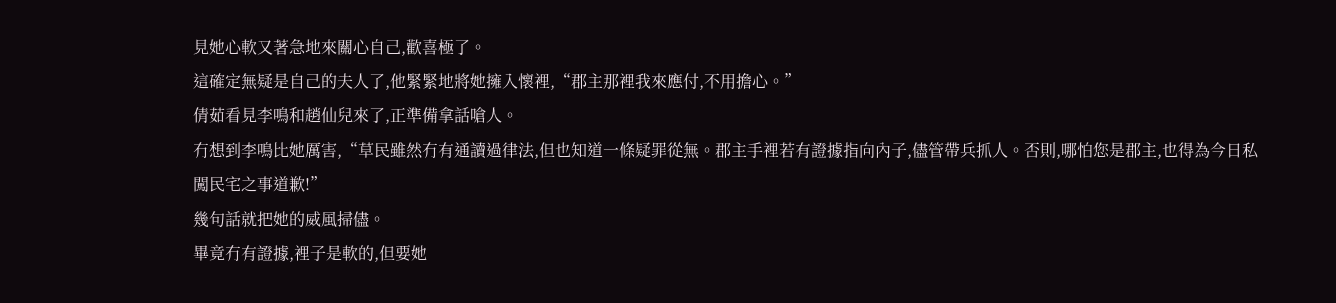見她心軟又著急地來關心自己,歡喜極了。
這確定無疑是自己的夫人了,他緊緊地將她擁入懷裡,“郡主那裡我來應付,不用擔心。”
倩茹看見李鳴和趙仙兒來了,正準備拿話嗆人。
冇想到李鳴比她厲害,“草民雖然冇有通讀過律法,但也知道一條疑罪從無。郡主手裡若有證據指向內子,儘管帶兵抓人。否則,哪怕您是郡主,也得為今日私闖民宅之事道歉!”
幾句話就把她的威風掃儘。
畢竟冇有證據,裡子是軟的,但要她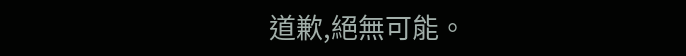道歉,絕無可能。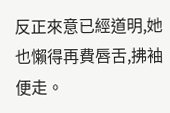反正來意已經道明,她也懶得再費唇舌,拂袖便走。